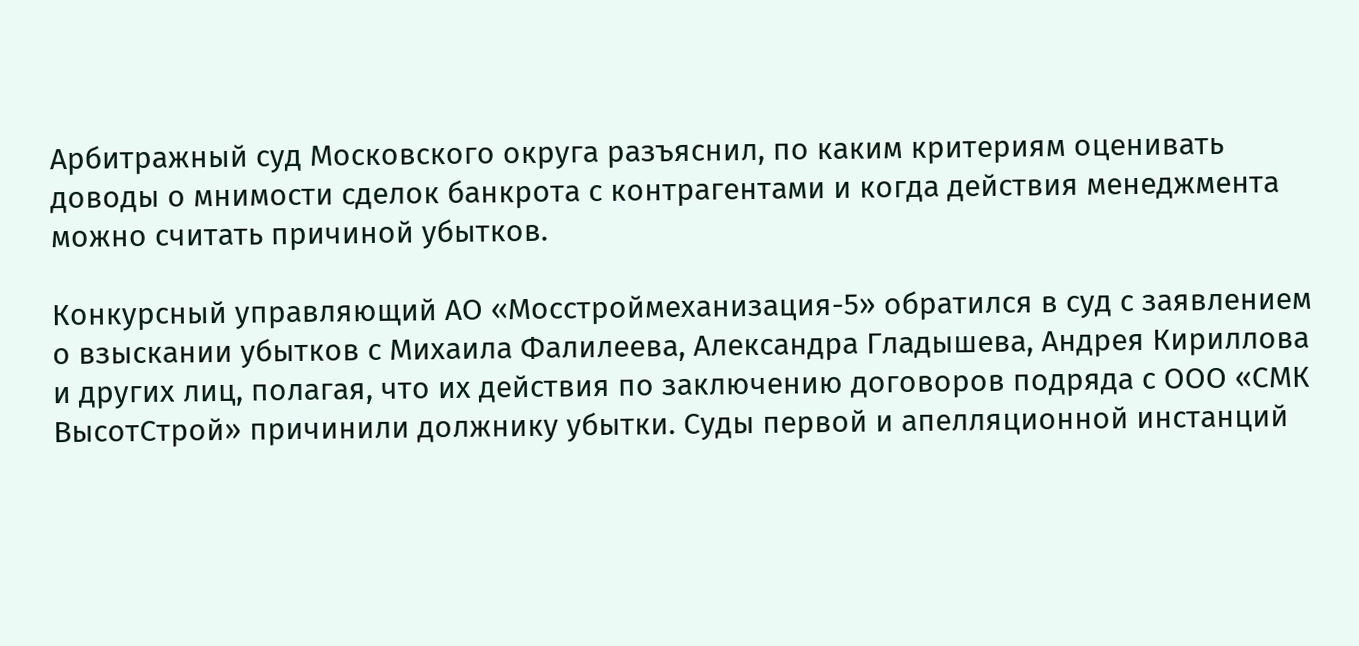Арбитражный суд Московского округа разъяснил, по каким критериям оценивать доводы о мнимости сделок банкрота с контрагентами и когда действия менеджмента можно считать причиной убытков.

Конкурсный управляющий АО «Мосстроймеханизация-5» обратился в суд с заявлением о взыскании убытков с Михаила Фалилеева, Александра Гладышева, Андрея Кириллова и других лиц, полагая, что их действия по заключению договоров подряда с ООО «СМК ВысотСтрой» причинили должнику убытки. Суды первой и апелляционной инстанций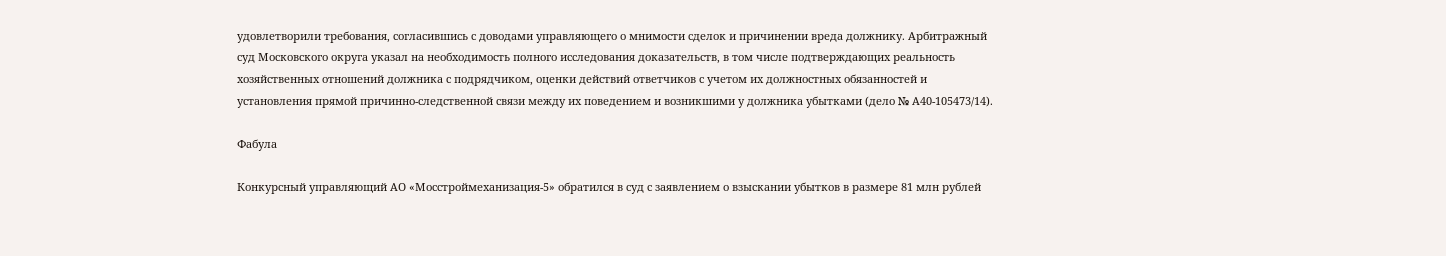удовлетворили требования, согласившись с доводами управляющего о мнимости сделок и причинении вреда должнику. Арбитражный суд Московского округа указал на необходимость полного исследования доказательств, в том числе подтверждающих реальность хозяйственных отношений должника с подрядчиком, оценки действий ответчиков с учетом их должностных обязанностей и установления прямой причинно-следственной связи между их поведением и возникшими у должника убытками (дело № А40-105473/14).

Фабула

Конкурсный управляющий АО «Мосстроймеханизация-5» обратился в суд с заявлением о взыскании убытков в размере 81 млн рублей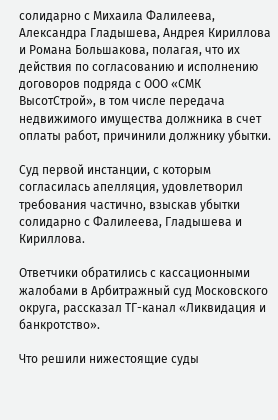солидарно с Михаила Фалилеева, Александра Гладышева, Андрея Кириллова и Романа Большакова, полагая, что их действия по согласованию и исполнению договоров подряда с ООО «СМК ВысотСтрой», в том числе передача недвижимого имущества должника в счет оплаты работ, причинили должнику убытки.

Суд первой инстанции, с которым согласилась апелляция, удовлетворил требования частично, взыскав убытки солидарно с Фалилеева, Гладышева и Кириллова.

Ответчики обратились с кассационными жалобами в Арбитражный суд Московского округа, рассказал ТГ-канал «Ликвидация и банкротство».

Что решили нижестоящие суды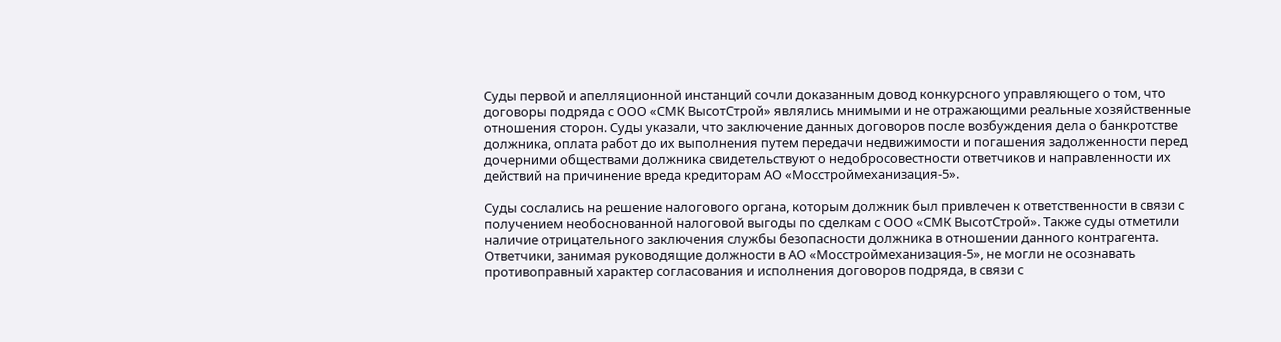Суды первой и апелляционной инстанций сочли доказанным довод конкурсного управляющего о том, что договоры подряда с ООО «СМК ВысотСтрой» являлись мнимыми и не отражающими реальные хозяйственные отношения сторон. Суды указали, что заключение данных договоров после возбуждения дела о банкротстве должника, оплата работ до их выполнения путем передачи недвижимости и погашения задолженности перед дочерними обществами должника свидетельствуют о недобросовестности ответчиков и направленности их действий на причинение вреда кредиторам АО «Мосстроймеханизация-5».

Суды сослались на решение налогового органа, которым должник был привлечен к ответственности в связи с получением необоснованной налоговой выгоды по сделкам с ООО «СМК ВысотСтрой». Также суды отметили наличие отрицательного заключения службы безопасности должника в отношении данного контрагента. Ответчики, занимая руководящие должности в АО «Мосстроймеханизация-5», не могли не осознавать противоправный характер согласования и исполнения договоров подряда, в связи с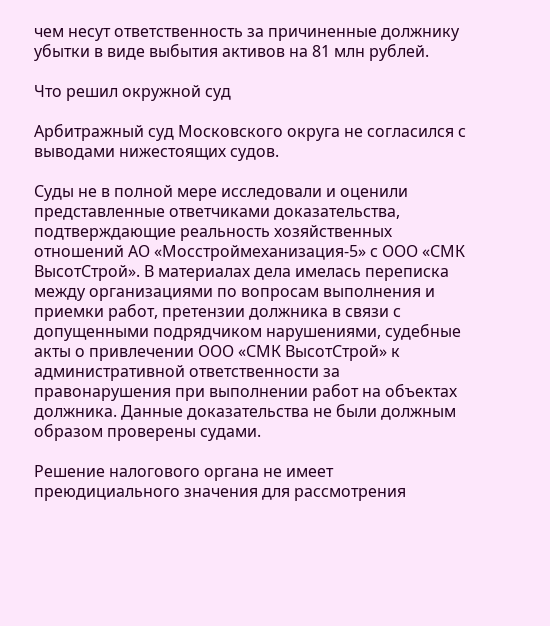чем несут ответственность за причиненные должнику убытки в виде выбытия активов на 81 млн рублей.

Что решил окружной суд

Арбитражный суд Московского округа не согласился с выводами нижестоящих судов.

Суды не в полной мере исследовали и оценили представленные ответчиками доказательства, подтверждающие реальность хозяйственных отношений АО «Мосстроймеханизация-5» с ООО «СМК ВысотСтрой». В материалах дела имелась переписка между организациями по вопросам выполнения и приемки работ, претензии должника в связи с допущенными подрядчиком нарушениями, судебные акты о привлечении ООО «СМК ВысотСтрой» к административной ответственности за правонарушения при выполнении работ на объектах должника. Данные доказательства не были должным образом проверены судами.

Решение налогового органа не имеет преюдициального значения для рассмотрения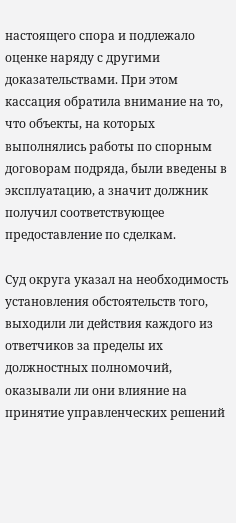настоящего спора и подлежало оценке наряду с другими доказательствами. При этом кассация обратила внимание на то, что объекты, на которых выполнялись работы по спорным договорам подряда, были введены в эксплуатацию, а значит должник получил соответствующее предоставление по сделкам.

Суд округа указал на необходимость установления обстоятельств того, выходили ли действия каждого из ответчиков за пределы их должностных полномочий, оказывали ли они влияние на принятие управленческих решений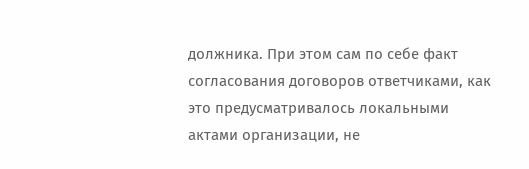должника. При этом сам по себе факт согласования договоров ответчиками, как это предусматривалось локальными актами организации, не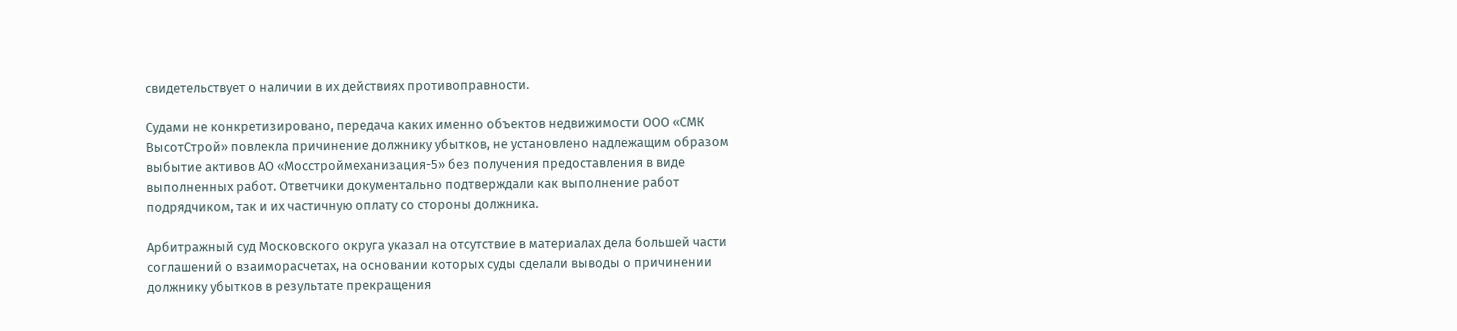свидетельствует о наличии в их действиях противоправности.

Судами не конкретизировано, передача каких именно объектов недвижимости ООО «СМК ВысотСтрой» повлекла причинение должнику убытков, не установлено надлежащим образом выбытие активов АО «Мосстроймеханизация-5» без получения предоставления в виде выполненных работ. Ответчики документально подтверждали как выполнение работ подрядчиком, так и их частичную оплату со стороны должника.

Арбитражный суд Московского округа указал на отсутствие в материалах дела большей части соглашений о взаиморасчетах, на основании которых суды сделали выводы о причинении должнику убытков в результате прекращения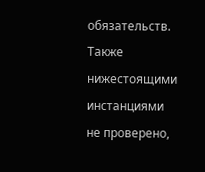обязательств. Также нижестоящими инстанциями не проверено,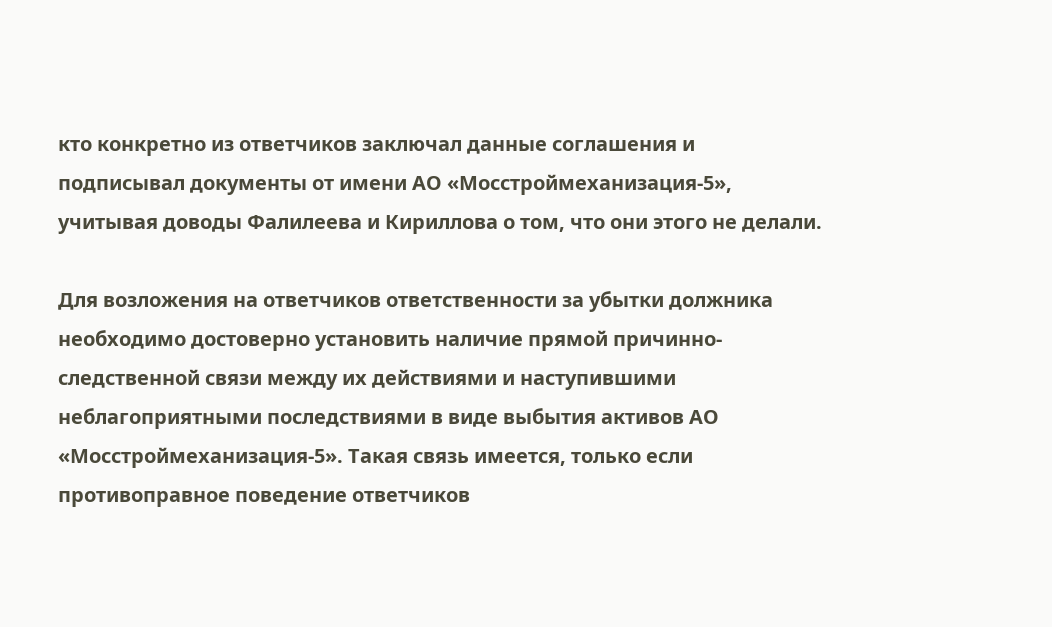кто конкретно из ответчиков заключал данные соглашения и подписывал документы от имени АО «Мосстроймеханизация-5», учитывая доводы Фалилеева и Кириллова о том, что они этого не делали.

Для возложения на ответчиков ответственности за убытки должника необходимо достоверно установить наличие прямой причинно-следственной связи между их действиями и наступившими неблагоприятными последствиями в виде выбытия активов АО «Мосстроймеханизация-5». Такая связь имеется, только если противоправное поведение ответчиков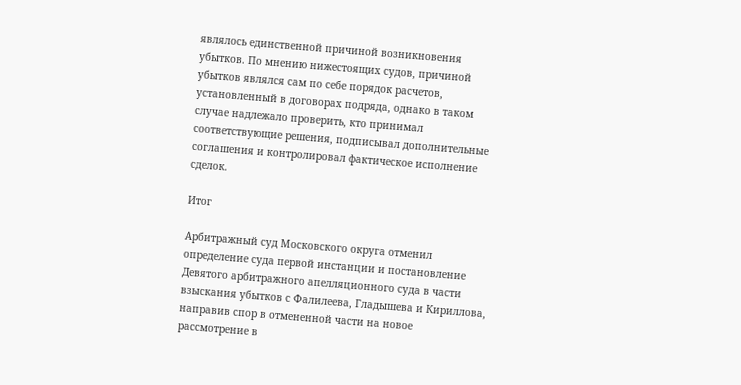являлось единственной причиной возникновения убытков. По мнению нижестоящих судов, причиной убытков являлся сам по себе порядок расчетов, установленный в договорах подряда, однако в таком случае надлежало проверить, кто принимал соответствующие решения, подписывал дополнительные соглашения и контролировал фактическое исполнение сделок.

Итог

Арбитражный суд Московского округа отменил определение суда первой инстанции и постановление Девятого арбитражного апелляционного суда в части взыскания убытков с Фалилеева, Гладышева и Кириллова, направив спор в отмененной части на новое рассмотрение в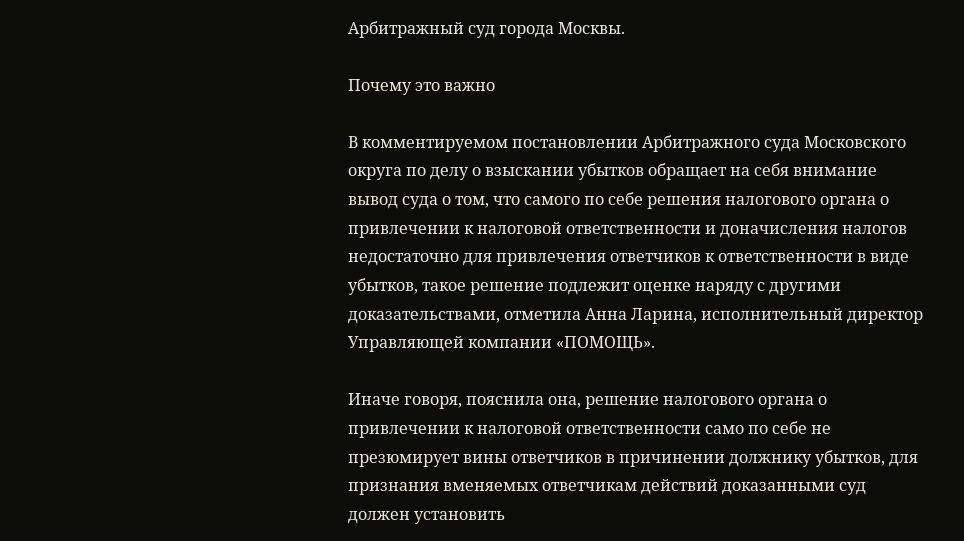Арбитражный суд города Москвы.

Почему это важно

В комментируемом постановлении Арбитражного суда Московского округа по делу о взыскании убытков обращает на себя внимание вывод суда о том, что самого по себе решения налогового органа о привлечении к налоговой ответственности и доначисления налогов недостаточно для привлечения ответчиков к ответственности в виде убытков, такое решение подлежит оценке наряду с другими доказательствами, отметила Анна Ларина, исполнительный директор Управляющей компании «ПОМОЩЬ».

Иначе говоря, пояснила она, решение налогового органа о привлечении к налоговой ответственности само по себе не презюмирует вины ответчиков в причинении должнику убытков, для признания вменяемых ответчикам действий доказанными суд должен установить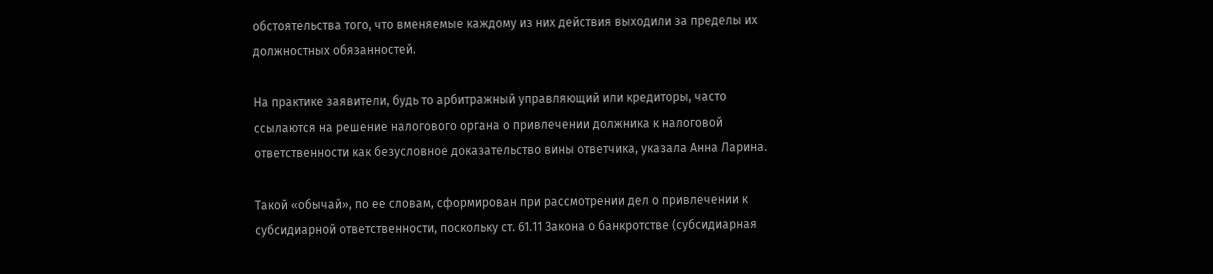обстоятельства того, что вменяемые каждому из них действия выходили за пределы их должностных обязанностей.

На практике заявители, будь то арбитражный управляющий или кредиторы, часто ссылаются на решение налогового органа о привлечении должника к налоговой ответственности как безусловное доказательство вины ответчика, указала Анна Ларина.

Такой «обычай», по ее словам, сформирован при рассмотрении дел о привлечении к субсидиарной ответственности, поскольку ст. 61.11 Закона о банкротстве (субсидиарная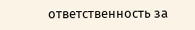ответственность за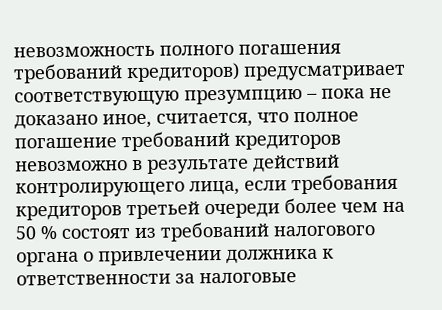невозможность полного погашения требований кредиторов) предусматривает соответствующую презумпцию – пока не доказано иное, считается, что полное погашение требований кредиторов невозможно в результате действий контролирующего лица, если требования кредиторов третьей очереди более чем на 50 % состоят из требований налогового органа о привлечении должника к ответственности за налоговые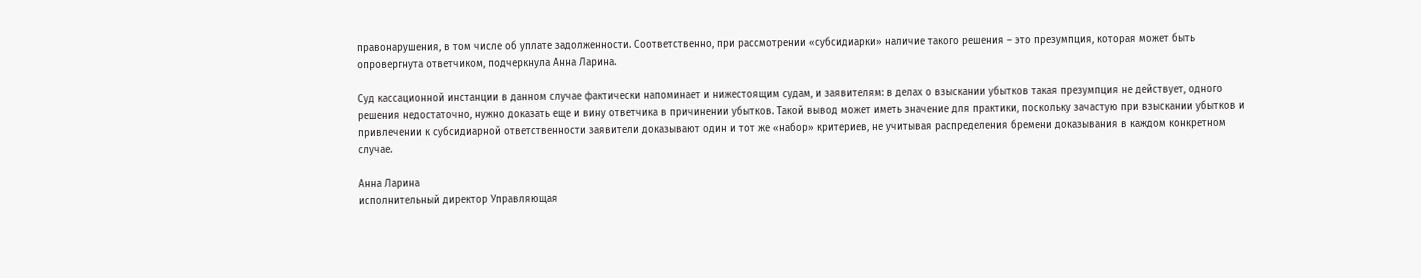правонарушения, в том числе об уплате задолженности. Соответственно, при рассмотрении «субсидиарки» наличие такого решения – это презумпция, которая может быть опровергнута ответчиком, подчеркнула Анна Ларина.

Суд кассационной инстанции в данном случае фактически напоминает и нижестоящим судам, и заявителям: в делах о взыскании убытков такая презумпция не действует, одного решения недостаточно, нужно доказать еще и вину ответчика в причинении убытков. Такой вывод может иметь значение для практики, поскольку зачастую при взыскании убытков и привлечении к субсидиарной ответственности заявители доказывают один и тот же «набор» критериев, не учитывая распределения бремени доказывания в каждом конкретном случае.

Анна Ларина
исполнительный директор Управляющая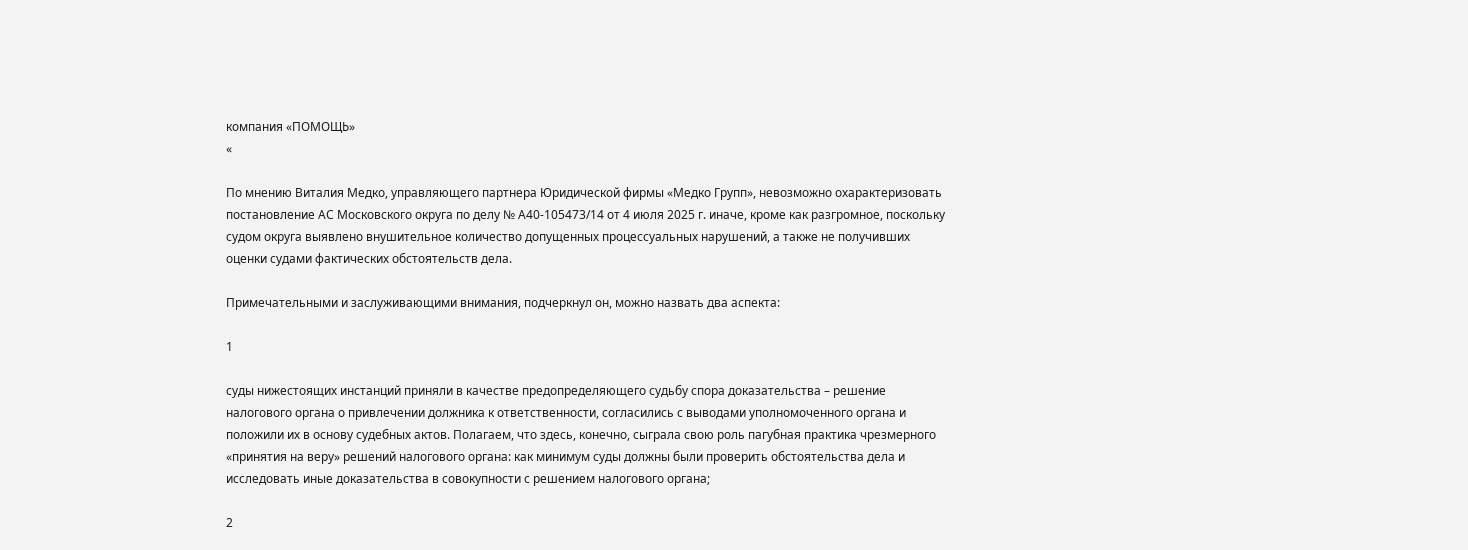компания «ПОМОЩЬ»
«

По мнению Виталия Медко, управляющего партнера Юридической фирмы «Медко Групп», невозможно охарактеризовать постановление АС Московского округа по делу № А40-105473/14 от 4 июля 2025 г. иначе, кроме как разгромное, поскольку судом округа выявлено внушительное количество допущенных процессуальных нарушений, а также не получивших оценки судами фактических обстоятельств дела.

Примечательными и заслуживающими внимания, подчеркнул он, можно назвать два аспекта:

1

суды нижестоящих инстанций приняли в качестве предопределяющего судьбу спора доказательства – решение налогового органа о привлечении должника к ответственности, согласились с выводами уполномоченного органа и положили их в основу судебных актов. Полагаем, что здесь, конечно, сыграла свою роль пагубная практика чрезмерного «принятия на веру» решений налогового органа: как минимум суды должны были проверить обстоятельства дела и исследовать иные доказательства в совокупности с решением налогового органа;

2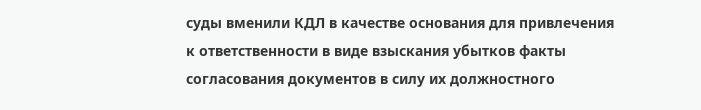суды вменили КДЛ в качестве основания для привлечения к ответственности в виде взыскания убытков факты согласования документов в силу их должностного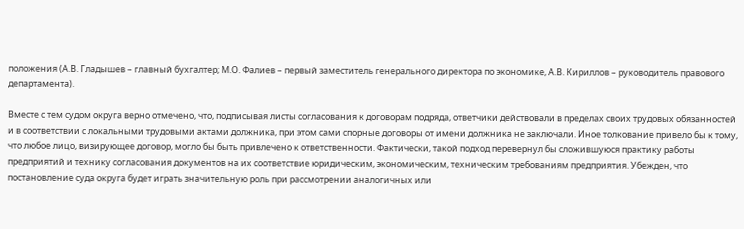положения (А.В. Гладышев – главный бухгалтер; М.О. Фалиев – первый заместитель генерального директора по экономике, А.В. Кириллов – руководитель правового департамента).

Вместе с тем судом округа верно отмечено, что, подписывая листы согласования к договорам подряда, ответчики действовали в пределах своих трудовых обязанностей и в соответствии с локальными трудовыми актами должника, при этом сами спорные договоры от имени должника не заключали. Иное толкование привело бы к тому, что любое лицо, визирующее договор, могло бы быть привлечено к ответственности. Фактически, такой подход перевернул бы сложившуюся практику работы предприятий и технику согласования документов на их соответствие юридическим, экономическим, техническим требованиям предприятия. Убежден, что постановление суда округа будет играть значительную роль при рассмотрении аналогичных или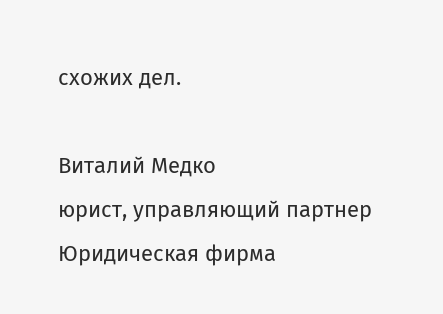схожих дел.

Виталий Медко
юрист, управляющий партнер Юридическая фирма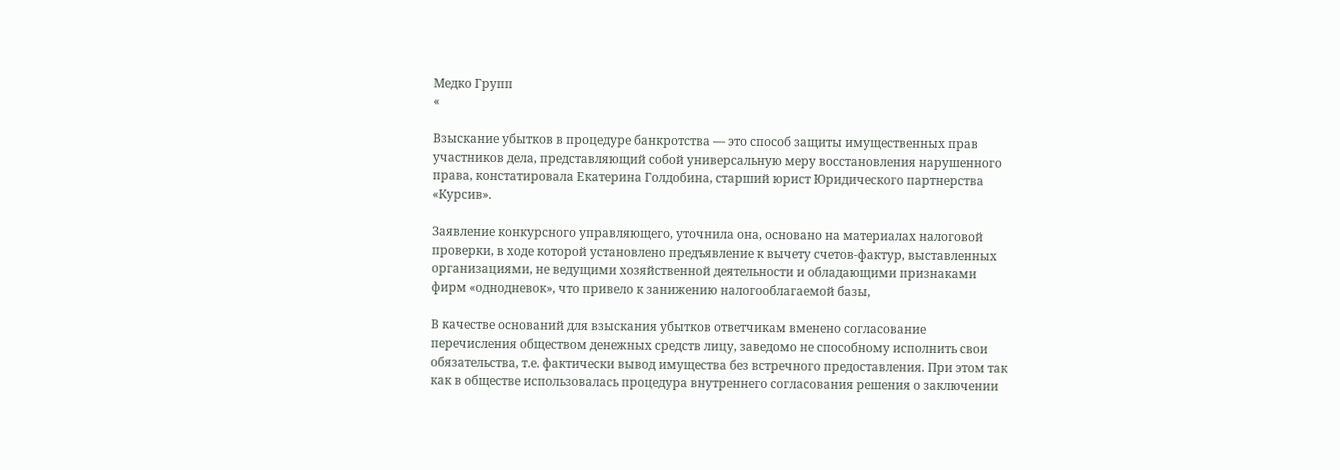Медко Групп
«

Взыскание убытков в процедуре банкротства — это способ защиты имущественных прав участников дела, представляющий собой универсальную меру восстановления нарушенного права, констатировала Екатерина Голдобина, старший юрист Юридического партнерства «Курсив».

Заявление конкурсного управляющего, уточнила она, основано на материалах налоговой проверки, в ходе которой установлено предъявление к вычету счетов-фактур, выставленных организациями, не ведущими хозяйственной деятельности и обладающими признаками фирм «однодневок», что привело к занижению налогооблагаемой базы,

В качестве оснований для взыскания убытков ответчикам вменено согласование перечисления обществом денежных средств лицу, заведомо не способному исполнить свои обязательства, т.е. фактически вывод имущества без встречного предоставления. При этом так как в обществе использовалась процедура внутреннего согласования решения о заключении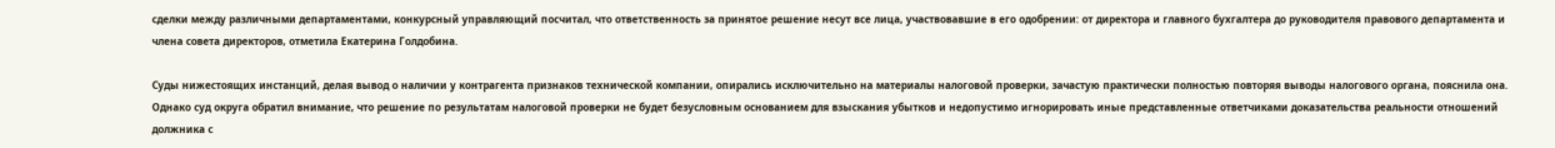сделки между различными департаментами, конкурсный управляющий посчитал, что ответственность за принятое решение несут все лица, участвовавшие в его одобрении: от директора и главного бухгалтера до руководителя правового департамента и члена совета директоров, отметила Екатерина Голдобина.

Суды нижестоящих инстанций, делая вывод о наличии у контрагента признаков технической компании, опирались исключительно на материалы налоговой проверки, зачастую практически полностью повторяя выводы налогового органа, пояснила она. Однако суд округа обратил внимание, что решение по результатам налоговой проверки не будет безусловным основанием для взыскания убытков и недопустимо игнорировать иные представленные ответчиками доказательства реальности отношений должника с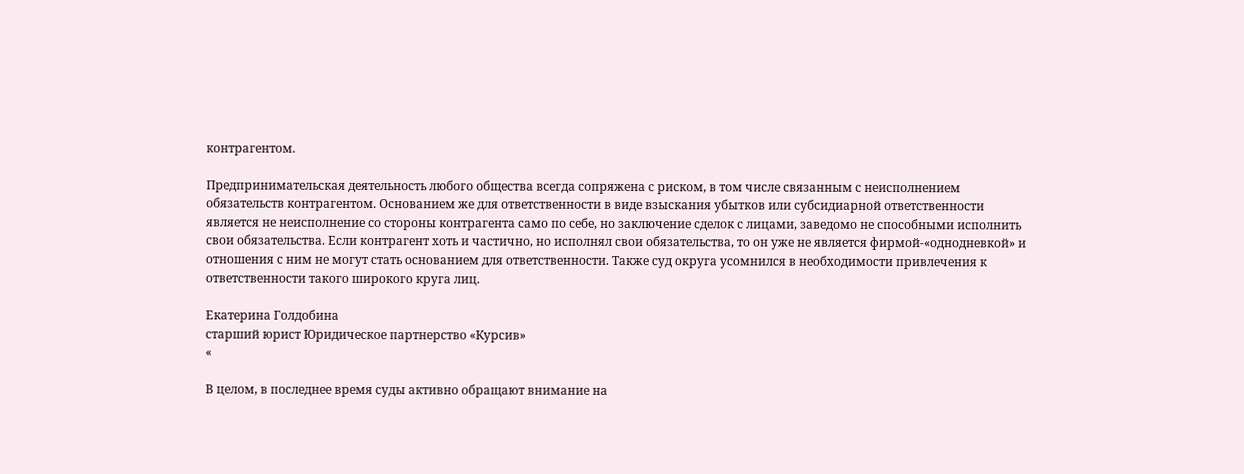контрагентом.

Предпринимательская деятельность любого общества всегда сопряжена с риском, в том числе связанным с неисполнением обязательств контрагентом. Основанием же для ответственности в виде взыскания убытков или субсидиарной ответственности является не неисполнение со стороны контрагента само по себе, но заключение сделок с лицами, заведомо не способными исполнить свои обязательства. Если контрагент хоть и частично, но исполнял свои обязательства, то он уже не является фирмой-«однодневкой» и отношения с ним не могут стать основанием для ответственности. Также суд округа усомнился в необходимости привлечения к ответственности такого широкого круга лиц.

Екатерина Голдобина
старший юрист Юридическое партнерство «Курсив»
«

В целом, в последнее время суды активно обращают внимание на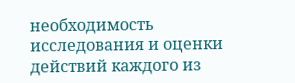необходимость исследования и оценки действий каждого из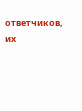ответчиков, их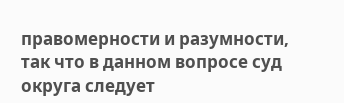правомерности и разумности, так что в данном вопросе суд округа следует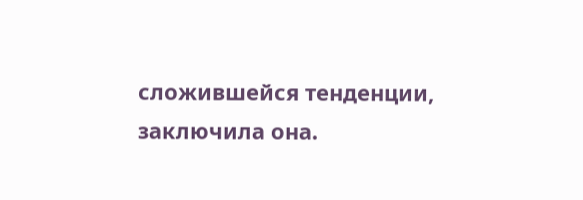сложившейся тенденции, заключила она.